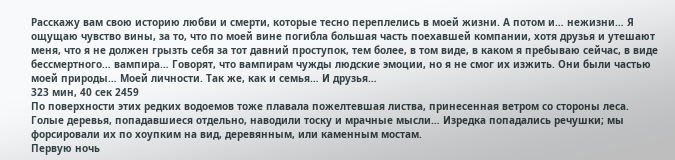Расскажу вам свою историю любви и смерти, которые тесно переплелись в моей жизни. А потом и… нежизни… Я ощущаю чувство вины, за то, что по моей вине погибла большая часть поехавшей компании, хотя друзья и утешают меня, что я не должен грызть себя за тот давний проступок, тем более, в том виде, в каком я пребываю сейчас, в виде бессмертного… вампира… Говорят, что вампирам чужды людские эмоции, но я не смог их изжить. Они были частью моей природы… Моей личности. Так же, как и семья… И друзья…
323 мин, 40 сек 2459
По поверхности этих редких водоемов тоже плавала пожелтевшая листва, принесенная ветром со стороны леса. Голые деревья, попадавшиеся отдельно, наводили тоску и мрачные мысли… Изредка попадались речушки; мы форсировали их по хоупким на вид, деревянным, или каменным мостам.
Первую ночь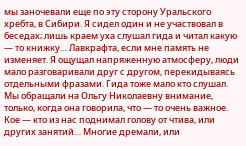мы заночевали еще по эту сторону Уральского хребта, в Сибири. Я сидел один и не участвовал в беседах; лишь краем уха слушал гида и читал какую — то книжку… Лавкрафта, если мне память не изменяет. Я ощущал напряженную атмосферу, люди мало разговаривали друг с другом, перекидываясь отдельными фразами. Гида тоже мало кто слушал. Мы обращали на Ольгу Николаевну внимание, только, когда она говорила, что — то очень важное. Кое — кто из нас поднимал голову от чтива, или других занятий… Многие дремали, или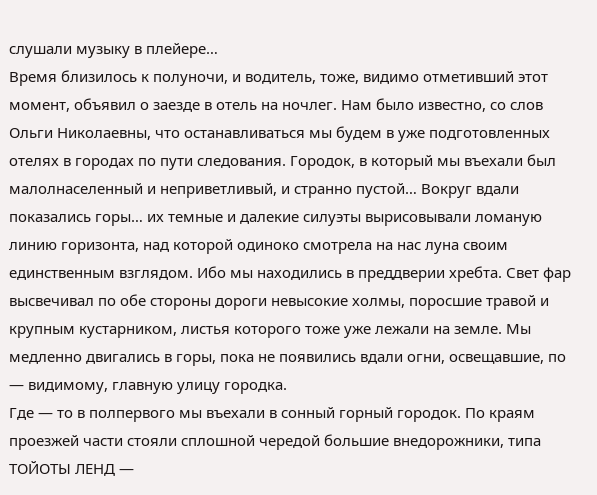слушали музыку в плейере…
Время близилось к полуночи, и водитель, тоже, видимо отметивший этот момент, объявил о заезде в отель на ночлег. Нам было известно, со слов Ольги Николаевны, что останавливаться мы будем в уже подготовленных отелях в городах по пути следования. Городок, в который мы въехали был малолнаселенный и неприветливый, и странно пустой… Вокруг вдали показались горы… их темные и далекие силуэты вырисовывали ломаную линию горизонта, над которой одиноко смотрела на нас луна своим единственным взглядом. Ибо мы находились в преддверии хребта. Свет фар высвечивал по обе стороны дороги невысокие холмы, поросшие травой и крупным кустарником, листья которого тоже уже лежали на земле. Мы медленно двигались в горы, пока не появились вдали огни, освещавшие, по — видимому, главную улицу городка.
Где — то в полпервого мы въехали в сонный горный городок. По краям проезжей части стояли сплошной чередой большие внедорожники, типа ТОЙОТЫ ЛЕНД —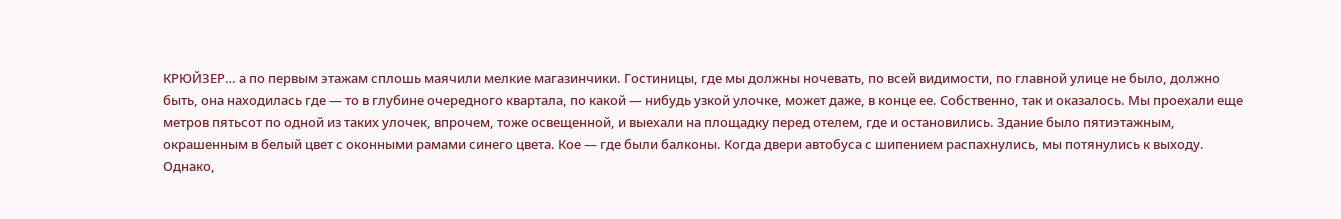КРЮЙЗЕР… а по первым этажам сплошь маячили мелкие магазинчики. Гостиницы, где мы должны ночевать, по всей видимости, по главной улице не было, должно быть, она находилась где — то в глубине очередного квартала, по какой — нибудь узкой улочке, может даже, в конце ее. Собственно, так и оказалось. Мы проехали еще метров пятьсот по одной из таких улочек, впрочем, тоже освещенной, и выехали на площадку перед отелем, где и остановились. Здание было пятиэтажным, окрашенным в белый цвет с оконными рамами синего цвета. Кое — где были балконы. Когда двери автобуса с шипением распахнулись, мы потянулись к выходу. Однако,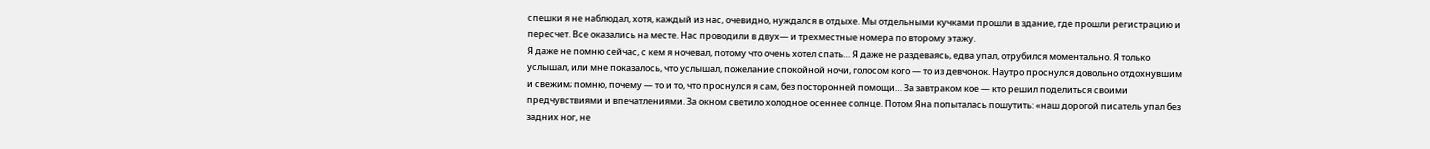спешки я не наблюдал, хотя, каждый из нас, очевидно, нуждался в отдыхе. Мы отдельными кучками прошли в здание, где прошли регистрацию и пересчет. Все оказались на месте. Нас проводили в двух— и трехместные номера по второму этажу.
Я даже не помню сейчас, с кем я ночевал, потому что очень хотел спать… Я даже не раздеваясь, едва упал, отрубился моментально. Я только услышал, или мне показалось, что услышал, пожелание спокойной ночи, голосом кого — то из девчонок. Наутро проснулся довольно отдохнувшим и свежим; помню, почему — то и то, что проснулся я сам, без посторонней помощи… За завтраком кое — кто решил поделиться своими предчувствиями и впечатлениями. За окном светило холодное осеннее солнце. Потом Яна попыталась пошутить: «наш дорогой писатель упал без задних ног, не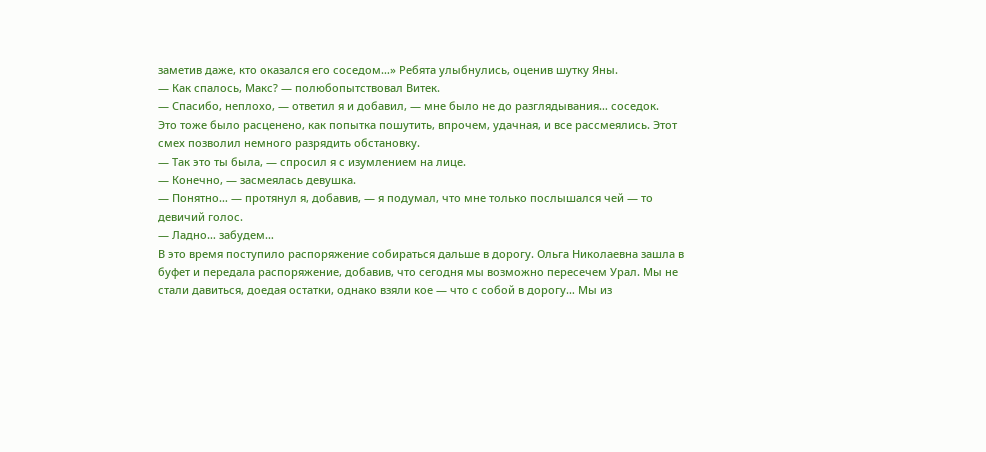заметив даже, кто оказался его соседом…» Ребята улыбнулись, оценив шутку Яны.
— Как спалось, Макс? — полюбопытствовал Витек.
— Спасибо, неплохо, — ответил я и добавил, — мне было не до разглядывания… соседок.
Это тоже было расценено, как попытка пошутить, впрочем, удачная, и все рассмеялись. Этот смех позволил немного разрядить обстановку.
— Так это ты была, — спросил я с изумлением на лице.
— Конечно, — засмеялась девушка.
— Понятно… — протянул я, добавив, — я подумал, что мне только послышался чей — то девичий голос.
— Ладно… забудем…
В это время поступило распоряжение собираться дальше в дорогу. Ольга Николаевна зашла в буфет и передала распоряжение, добавив, что сегодня мы возможно пересечем Урал. Мы не стали давиться, доедая остатки, однако взяли кое — что с собой в дорогу… Мы из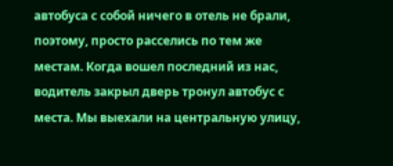автобуса с собой ничего в отель не брали, поэтому, просто расселись по тем же местам. Когда вошел последний из нас, водитель закрыл дверь тронул автобус с места. Мы выехали на центральную улицу,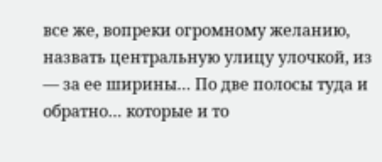все же, вопреки огромному желанию, назвать центральную улицу улочкой, из — за ее ширины… По две полосы туда и обратно… которые и то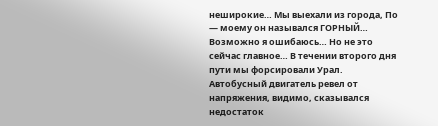неширокие… Мы выехали из города, По — моему он назывался ГОРНЫЙ… Возможно я ошибаюсь… Но не это сейчас главное… В течении второго дня пути мы форсировали Урал. Автобусный двигатель ревел от напряжения, видимо, сказывался недостаток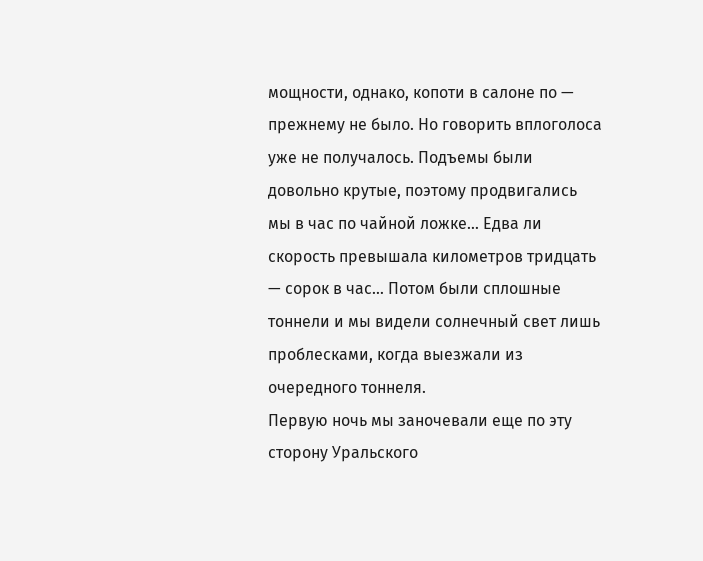мощности, однако, копоти в салоне по — прежнему не было. Но говорить вплоголоса уже не получалось. Подъемы были довольно крутые, поэтому продвигались мы в час по чайной ложке… Едва ли скорость превышала километров тридцать — сорок в час… Потом были сплошные тоннели и мы видели солнечный свет лишь проблесками, когда выезжали из очередного тоннеля.
Первую ночь мы заночевали еще по эту сторону Уральского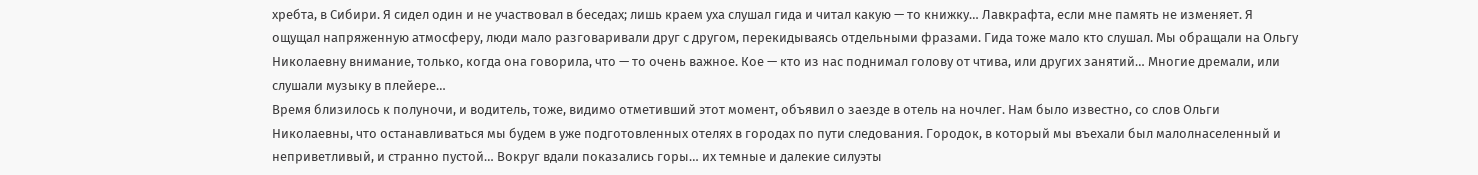хребта, в Сибири. Я сидел один и не участвовал в беседах; лишь краем уха слушал гида и читал какую — то книжку… Лавкрафта, если мне память не изменяет. Я ощущал напряженную атмосферу, люди мало разговаривали друг с другом, перекидываясь отдельными фразами. Гида тоже мало кто слушал. Мы обращали на Ольгу Николаевну внимание, только, когда она говорила, что — то очень важное. Кое — кто из нас поднимал голову от чтива, или других занятий… Многие дремали, или слушали музыку в плейере…
Время близилось к полуночи, и водитель, тоже, видимо отметивший этот момент, объявил о заезде в отель на ночлег. Нам было известно, со слов Ольги Николаевны, что останавливаться мы будем в уже подготовленных отелях в городах по пути следования. Городок, в который мы въехали был малолнаселенный и неприветливый, и странно пустой… Вокруг вдали показались горы… их темные и далекие силуэты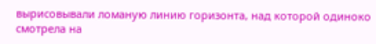вырисовывали ломаную линию горизонта, над которой одиноко смотрела на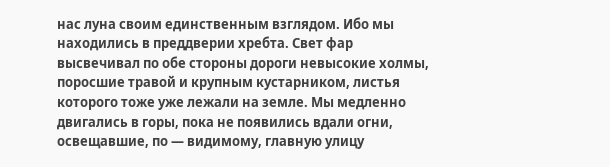нас луна своим единственным взглядом. Ибо мы находились в преддверии хребта. Свет фар высвечивал по обе стороны дороги невысокие холмы, поросшие травой и крупным кустарником, листья которого тоже уже лежали на земле. Мы медленно двигались в горы, пока не появились вдали огни, освещавшие, по — видимому, главную улицу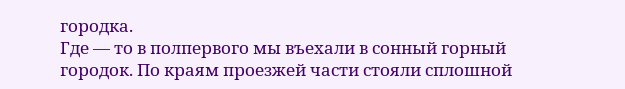городка.
Где — то в полпервого мы въехали в сонный горный городок. По краям проезжей части стояли сплошной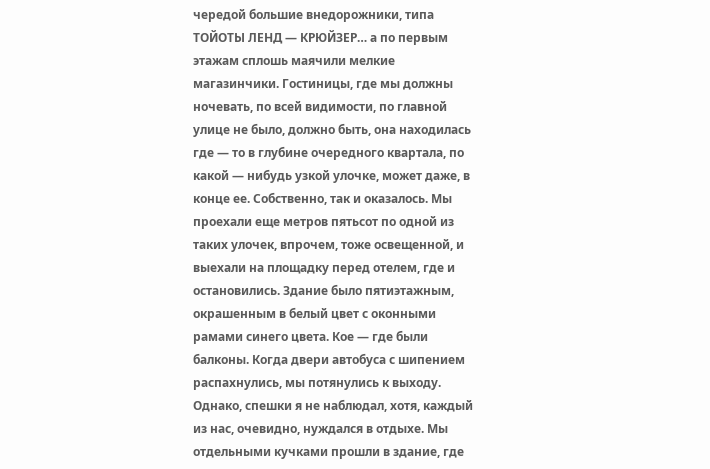чередой большие внедорожники, типа ТОЙОТЫ ЛЕНД — КРЮЙЗЕР… а по первым этажам сплошь маячили мелкие магазинчики. Гостиницы, где мы должны ночевать, по всей видимости, по главной улице не было, должно быть, она находилась где — то в глубине очередного квартала, по какой — нибудь узкой улочке, может даже, в конце ее. Собственно, так и оказалось. Мы проехали еще метров пятьсот по одной из таких улочек, впрочем, тоже освещенной, и выехали на площадку перед отелем, где и остановились. Здание было пятиэтажным, окрашенным в белый цвет с оконными рамами синего цвета. Кое — где были балконы. Когда двери автобуса с шипением распахнулись, мы потянулись к выходу. Однако, спешки я не наблюдал, хотя, каждый из нас, очевидно, нуждался в отдыхе. Мы отдельными кучками прошли в здание, где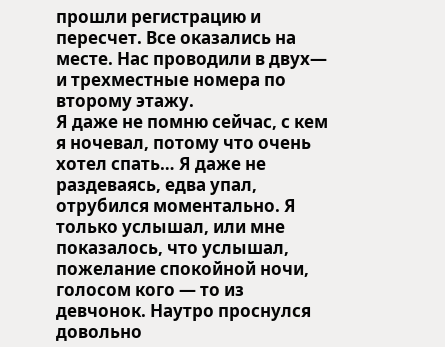прошли регистрацию и пересчет. Все оказались на месте. Нас проводили в двух— и трехместные номера по второму этажу.
Я даже не помню сейчас, с кем я ночевал, потому что очень хотел спать… Я даже не раздеваясь, едва упал, отрубился моментально. Я только услышал, или мне показалось, что услышал, пожелание спокойной ночи, голосом кого — то из девчонок. Наутро проснулся довольно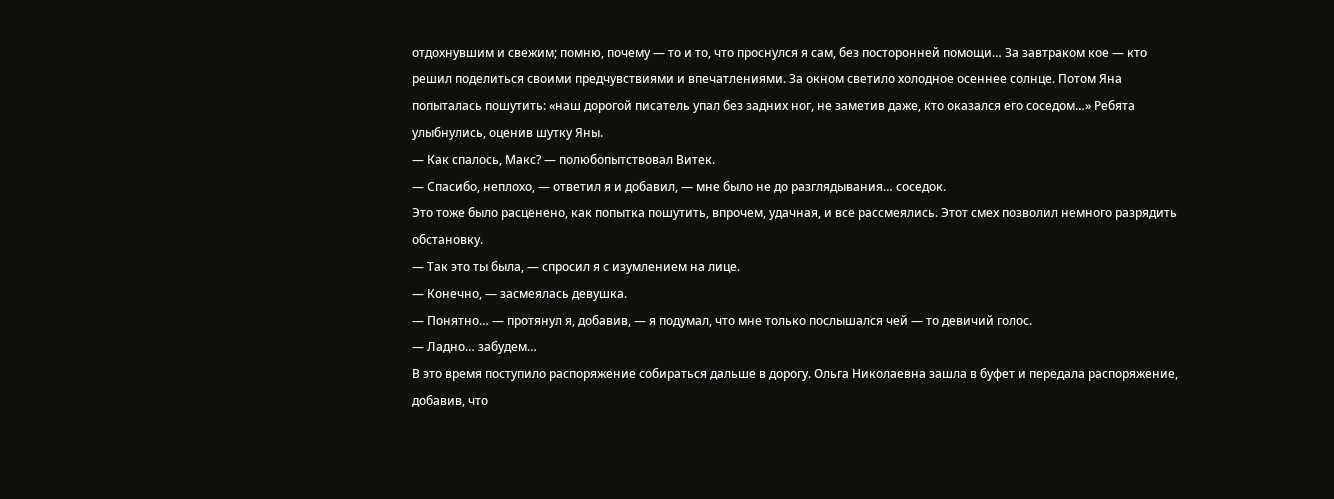отдохнувшим и свежим; помню, почему — то и то, что проснулся я сам, без посторонней помощи… За завтраком кое — кто решил поделиться своими предчувствиями и впечатлениями. За окном светило холодное осеннее солнце. Потом Яна попыталась пошутить: «наш дорогой писатель упал без задних ног, не заметив даже, кто оказался его соседом…» Ребята улыбнулись, оценив шутку Яны.
— Как спалось, Макс? — полюбопытствовал Витек.
— Спасибо, неплохо, — ответил я и добавил, — мне было не до разглядывания… соседок.
Это тоже было расценено, как попытка пошутить, впрочем, удачная, и все рассмеялись. Этот смех позволил немного разрядить обстановку.
— Так это ты была, — спросил я с изумлением на лице.
— Конечно, — засмеялась девушка.
— Понятно… — протянул я, добавив, — я подумал, что мне только послышался чей — то девичий голос.
— Ладно… забудем…
В это время поступило распоряжение собираться дальше в дорогу. Ольга Николаевна зашла в буфет и передала распоряжение, добавив, что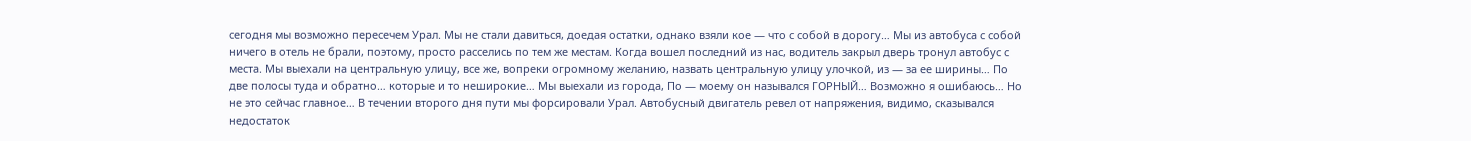сегодня мы возможно пересечем Урал. Мы не стали давиться, доедая остатки, однако взяли кое — что с собой в дорогу… Мы из автобуса с собой ничего в отель не брали, поэтому, просто расселись по тем же местам. Когда вошел последний из нас, водитель закрыл дверь тронул автобус с места. Мы выехали на центральную улицу, все же, вопреки огромному желанию, назвать центральную улицу улочкой, из — за ее ширины… По две полосы туда и обратно… которые и то неширокие… Мы выехали из города, По — моему он назывался ГОРНЫЙ… Возможно я ошибаюсь… Но не это сейчас главное… В течении второго дня пути мы форсировали Урал. Автобусный двигатель ревел от напряжения, видимо, сказывался недостаток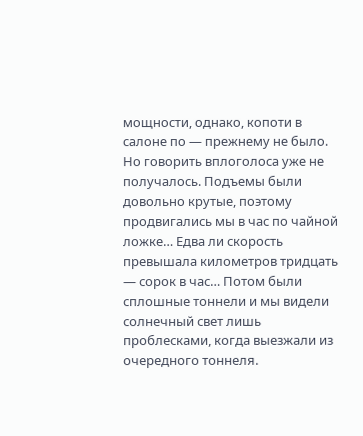мощности, однако, копоти в салоне по — прежнему не было. Но говорить вплоголоса уже не получалось. Подъемы были довольно крутые, поэтому продвигались мы в час по чайной ложке… Едва ли скорость превышала километров тридцать — сорок в час… Потом были сплошные тоннели и мы видели солнечный свет лишь проблесками, когда выезжали из очередного тоннеля.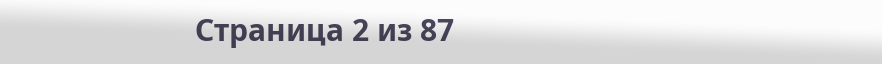Страница 2 из 87